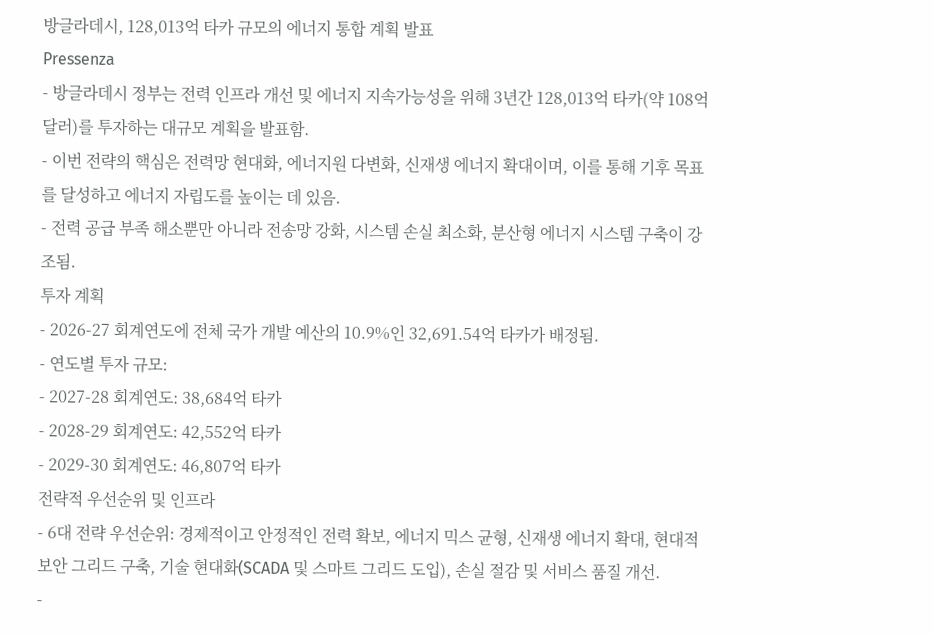방글라데시, 128,013억 타카 규모의 에너지 통합 계획 발표
Pressenza
- 방글라데시 정부는 전력 인프라 개선 및 에너지 지속가능성을 위해 3년간 128,013억 타카(약 108억 달러)를 투자하는 대규모 계획을 발표함.
- 이번 전략의 핵심은 전력망 현대화, 에너지원 다변화, 신재생 에너지 확대이며, 이를 통해 기후 목표를 달성하고 에너지 자립도를 높이는 데 있음.
- 전력 공급 부족 해소뿐만 아니라 전송망 강화, 시스템 손실 최소화, 분산형 에너지 시스템 구축이 강조됨.
투자 계획
- 2026-27 회계연도에 전체 국가 개발 예산의 10.9%인 32,691.54억 타카가 배정됨.
- 연도별 투자 규모:
- 2027-28 회계연도: 38,684억 타카
- 2028-29 회계연도: 42,552억 타카
- 2029-30 회계연도: 46,807억 타카
전략적 우선순위 및 인프라
- 6대 전략 우선순위: 경제적이고 안정적인 전력 확보, 에너지 믹스 균형, 신재생 에너지 확대, 현대적 보안 그리드 구축, 기술 현대화(SCADA 및 스마트 그리드 도입), 손실 절감 및 서비스 품질 개선.
-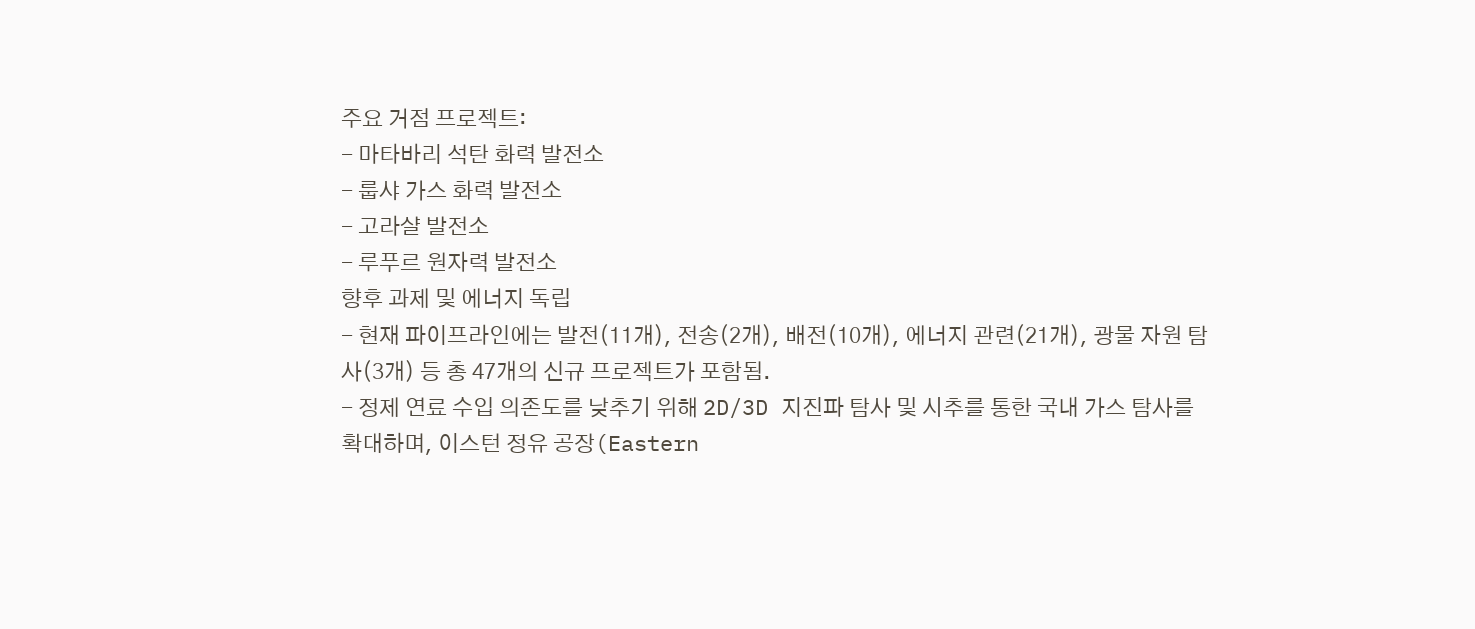주요 거점 프로젝트:
- 마타바리 석탄 화력 발전소
- 룹샤 가스 화력 발전소
- 고라샬 발전소
- 루푸르 원자력 발전소
향후 과제 및 에너지 독립
- 현재 파이프라인에는 발전(11개), 전송(2개), 배전(10개), 에너지 관련(21개), 광물 자원 탐사(3개) 등 총 47개의 신규 프로젝트가 포함됨.
- 정제 연료 수입 의존도를 낮추기 위해 2D/3D 지진파 탐사 및 시추를 통한 국내 가스 탐사를 확대하며, 이스턴 정유 공장(Eastern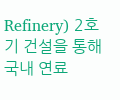Refinery) 2호기 건설을 통해 국내 연료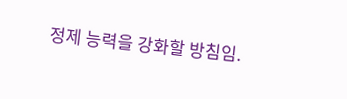정제 능력을 강화할 방침임.